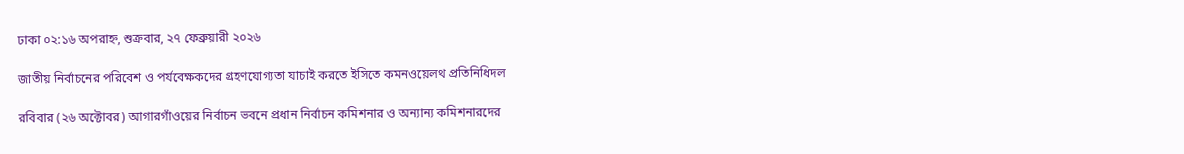ঢাকা ০২:১৬ অপরাহ্ন, শুক্রবার, ২৭ ফেব্রুয়ারী ২০২৬

জাতীয় নির্বাচনের পরিবেশ ও পর্যবেক্ষকদের গ্রহণযোগ্যতা যাচাই করতে ইসিতে কমনওয়েলথ প্রতিনিধিদল

রবিবার (২৬ অক্টোবর) আগারগাঁওয়ের নির্বাচন ভবনে প্রধান নির্বাচন কমিশনার ও অন্যান্য কমিশনারদের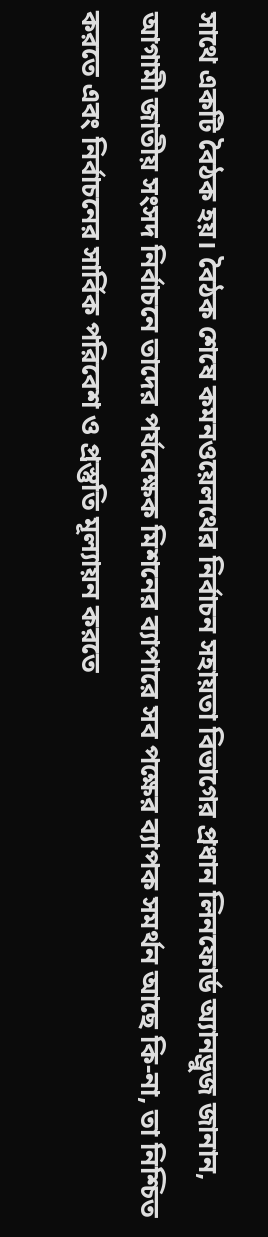সাথে একটি বৈঠক হয়। বৈঠক শেষে কমনওয়েলথের নির্বাচন সহায়তা বিভাগের প্রধান লিনফোর্ড অ্যানড্রুজ জানান, আগামী জাতীয় সংসদ নির্বাচনে তাদের পর্যবেক্ষক মিশনের ব্যাপারে সব পক্ষের ব্যাপক সমর্থন আছে কি-না, তা নিশ্চিত করতে এবং নির্বাচনের সার্বিক পরিবেশ ও প্রস্তুতি মূল্যায়ন করতে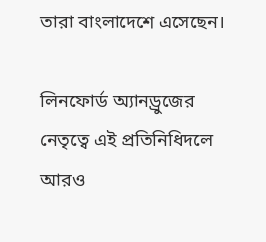তারা বাংলাদেশে এসেছেন।

লিনফোর্ড অ্যানড্রুজের নেতৃত্বে এই প্রতিনিধিদলে আরও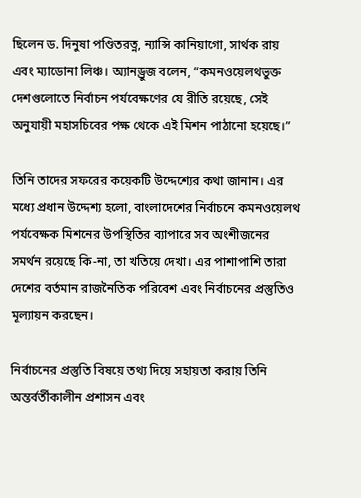ছিলেন ড. দিনুষা পণ্ডিতরত্ন, ন্যান্সি কানিয়াগো, সার্থক রায় এবং ম্যাডোনা লিঞ্চ। অ্যানড্রুজ বলেন, “কমনওয়েলথভুক্ত দেশগুলোতে নির্বাচন পর্যবেক্ষণের যে রীতি রয়েছে, সেই অনুযায়ী মহাসচিবের পক্ষ থেকে এই মিশন পাঠানো হয়েছে।”

তিনি তাদের সফরের কয়েকটি উদ্দেশ্যের কথা জানান। এর মধ্যে প্রধান উদ্দেশ্য হলো, বাংলাদেশের নির্বাচনে কমনওয়েলথ পর্যবেক্ষক মিশনের উপস্থিতির ব্যাপারে সব অংশীজনের সমর্থন রয়েছে কি-না, তা খতিয়ে দেখা। এর পাশাপাশি তারা দেশের বর্তমান রাজনৈতিক পরিবেশ এবং নির্বাচনের প্রস্তুতিও মূল্যায়ন করছেন।

নির্বাচনের প্রস্তুতি বিষয়ে তথ্য দিয়ে সহায়তা করায় তিনি অন্তর্বর্তীকালীন প্রশাসন এবং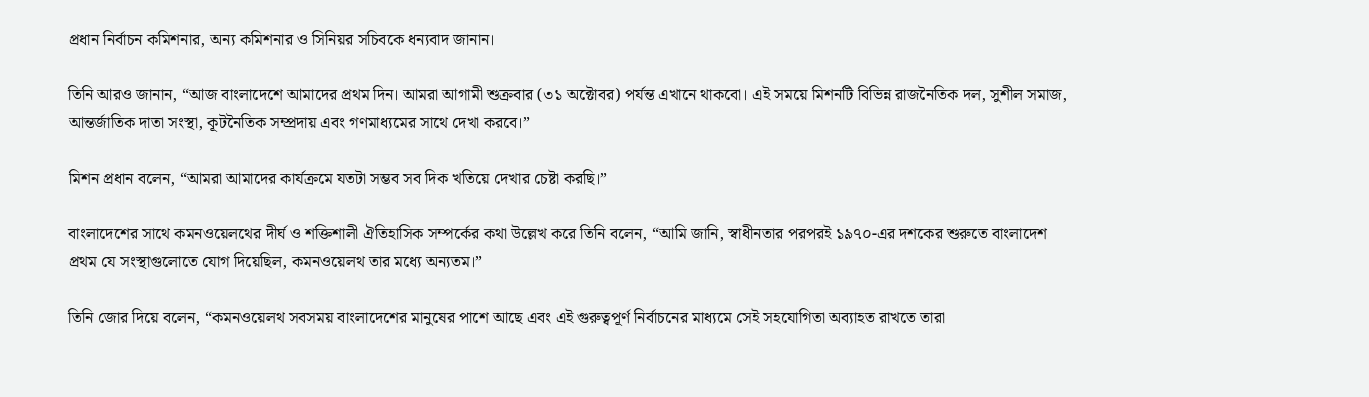প্রধান নির্বাচন কমিশনার, অন্য কমিশনার ও সিনিয়র সচিবকে ধন্যবাদ জানান।

তিনি আরও জানান, “আজ বাংলাদেশে আমাদের প্রথম দিন। আমরা আগামী শুক্রবার (৩১ অক্টোবর) পর্যন্ত এখানে থাকবো। এই সময়ে মিশনটি বিভিন্ন রাজনৈতিক দল, সুশীল সমাজ, আন্তর্জাতিক দাতা সংস্থা, কূটনৈতিক সম্প্রদায় এবং গণমাধ্যমের সাথে দেখা করবে।”

মিশন প্রধান বলেন, “আমরা আমাদের কার্যক্রমে যতটা সম্ভব সব দিক খতিয়ে দেখার চেষ্টা করছি।”

বাংলাদেশের সাথে কমনওয়েলথের দীর্ঘ ও শক্তিশালী ঐতিহাসিক সম্পর্কের কথা উল্লেখ করে তিনি বলেন, “আমি জানি, স্বাধীনতার পরপরই ১৯৭০-এর দশকের শুরুতে বাংলাদেশ প্রথম যে সংস্থাগুলোতে যোগ দিয়েছিল, কমনওয়েলথ তার মধ্যে অন্যতম।”

তিনি জোর দিয়ে বলেন, “কমনওয়েলথ সবসময় বাংলাদেশের মানুষের পাশে আছে এবং এই গুরুত্বপূর্ণ নির্বাচনের মাধ্যমে সেই সহযোগিতা অব্যাহত রাখতে তারা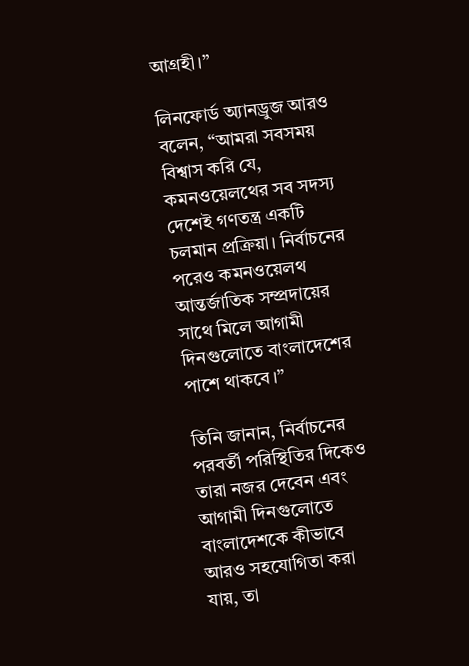আগ্রহী।”

লিনফোর্ড অ্যানড্রুজ আরও বলেন, “আমরা সবসময় বিশ্বাস করি যে, কমনওয়েলথের সব সদস্য দেশেই গণতন্ত্র একটি চলমান প্রক্রিয়া। নির্বাচনের পরেও কমনওয়েলথ আন্তর্জাতিক সম্প্রদায়ের সাথে মিলে আগামী দিনগুলোতে বাংলাদেশের পাশে থাকবে।”

তিনি জানান, নির্বাচনের পরবর্তী পরিস্থিতির দিকেও তারা নজর দেবেন এবং আগামী দিনগুলোতে বাংলাদেশকে কীভাবে আরও সহযোগিতা করা যায়, তা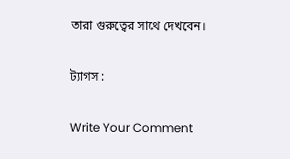তারা গুরুত্বের সাথে দেখবেন।

ট্যাগস :

Write Your Comment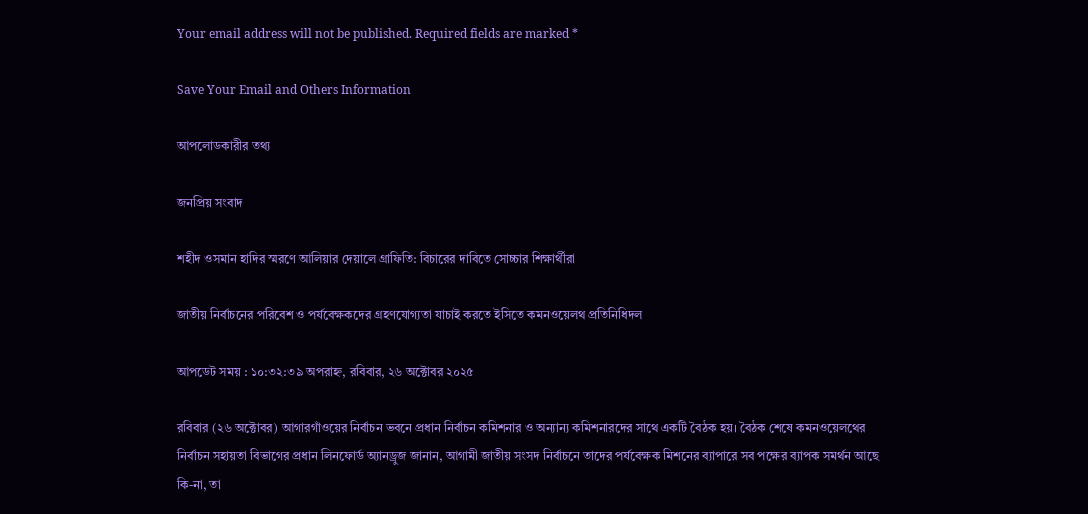Your email address will not be published. Required fields are marked *

Save Your Email and Others Information

আপলোডকারীর তথ্য

জনপ্রিয় সংবাদ

শহীদ ওসমান হাদির স্মরণে আলিয়ার দেয়ালে গ্রাফিতি: বিচারের দাবিতে সোচ্চার শিক্ষার্থীরা

জাতীয় নির্বাচনের পরিবেশ ও পর্যবেক্ষকদের গ্রহণযোগ্যতা যাচাই করতে ইসিতে কমনওয়েলথ প্রতিনিধিদল

আপডেট সময় : ১০:৩২:৩৯ অপরাহ্ন, রবিবার, ২৬ অক্টোবর ২০২৫

রবিবার (২৬ অক্টোবর) আগারগাঁওয়ের নির্বাচন ভবনে প্রধান নির্বাচন কমিশনার ও অন্যান্য কমিশনারদের সাথে একটি বৈঠক হয়। বৈঠক শেষে কমনওয়েলথের নির্বাচন সহায়তা বিভাগের প্রধান লিনফোর্ড অ্যানড্রুজ জানান, আগামী জাতীয় সংসদ নির্বাচনে তাদের পর্যবেক্ষক মিশনের ব্যাপারে সব পক্ষের ব্যাপক সমর্থন আছে কি-না, তা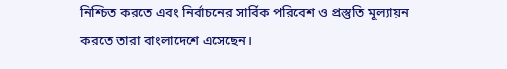নিশ্চিত করতে এবং নির্বাচনের সার্বিক পরিবেশ ও প্রস্তুতি মূল্যায়ন করতে তারা বাংলাদেশে এসেছেন।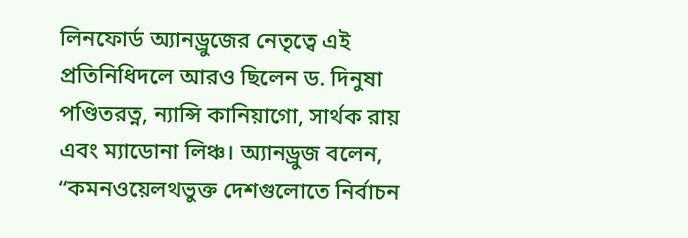লিনফোর্ড অ্যানড্রুজের নেতৃত্বে এই প্রতিনিধিদলে আরও ছিলেন ড. দিনুষা পণ্ডিতরত্ন, ন্যান্সি কানিয়াগো, সার্থক রায় এবং ম্যাডোনা লিঞ্চ। অ্যানড্রুজ বলেন, “কমনওয়েলথভুক্ত দেশগুলোতে নির্বাচন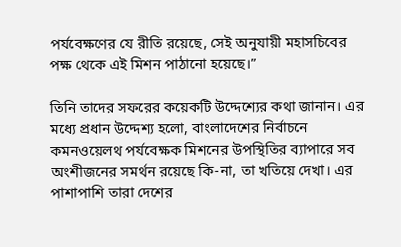পর্যবেক্ষণের যে রীতি রয়েছে, সেই অনুযায়ী মহাসচিবের পক্ষ থেকে এই মিশন পাঠানো হয়েছে।”

তিনি তাদের সফরের কয়েকটি উদ্দেশ্যের কথা জানান। এর মধ্যে প্রধান উদ্দেশ্য হলো, বাংলাদেশের নির্বাচনে কমনওয়েলথ পর্যবেক্ষক মিশনের উপস্থিতির ব্যাপারে সব অংশীজনের সমর্থন রয়েছে কি-না, তা খতিয়ে দেখা। এর পাশাপাশি তারা দেশের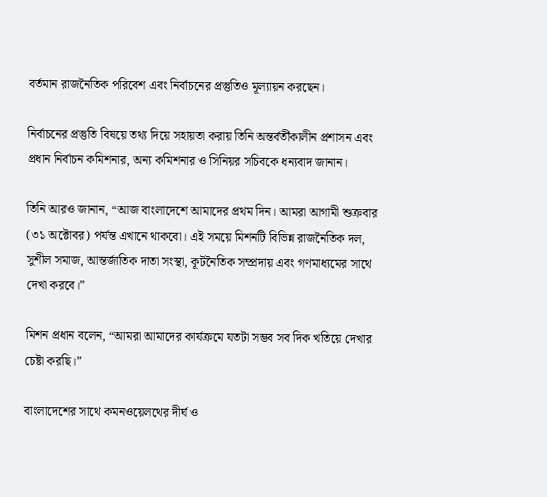বর্তমান রাজনৈতিক পরিবেশ এবং নির্বাচনের প্রস্তুতিও মূল্যায়ন করছেন।

নির্বাচনের প্রস্তুতি বিষয়ে তথ্য দিয়ে সহায়তা করায় তিনি অন্তর্বর্তীকালীন প্রশাসন এবং প্রধান নির্বাচন কমিশনার, অন্য কমিশনার ও সিনিয়র সচিবকে ধন্যবাদ জানান।

তিনি আরও জানান, “আজ বাংলাদেশে আমাদের প্রথম দিন। আমরা আগামী শুক্রবার (৩১ অক্টোবর) পর্যন্ত এখানে থাকবো। এই সময়ে মিশনটি বিভিন্ন রাজনৈতিক দল, সুশীল সমাজ, আন্তর্জাতিক দাতা সংস্থা, কূটনৈতিক সম্প্রদায় এবং গণমাধ্যমের সাথে দেখা করবে।”

মিশন প্রধান বলেন, “আমরা আমাদের কার্যক্রমে যতটা সম্ভব সব দিক খতিয়ে দেখার চেষ্টা করছি।”

বাংলাদেশের সাথে কমনওয়েলথের দীর্ঘ ও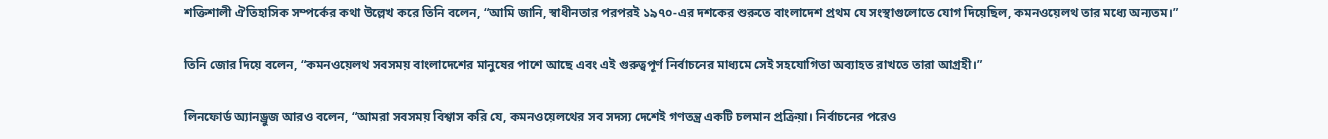শক্তিশালী ঐতিহাসিক সম্পর্কের কথা উল্লেখ করে তিনি বলেন, “আমি জানি, স্বাধীনতার পরপরই ১৯৭০-এর দশকের শুরুতে বাংলাদেশ প্রথম যে সংস্থাগুলোতে যোগ দিয়েছিল, কমনওয়েলথ তার মধ্যে অন্যতম।”

তিনি জোর দিয়ে বলেন, “কমনওয়েলথ সবসময় বাংলাদেশের মানুষের পাশে আছে এবং এই গুরুত্বপূর্ণ নির্বাচনের মাধ্যমে সেই সহযোগিতা অব্যাহত রাখতে তারা আগ্রহী।”

লিনফোর্ড অ্যানড্রুজ আরও বলেন, “আমরা সবসময় বিশ্বাস করি যে, কমনওয়েলথের সব সদস্য দেশেই গণতন্ত্র একটি চলমান প্রক্রিয়া। নির্বাচনের পরেও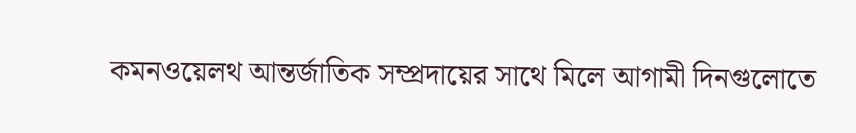কমনওয়েলথ আন্তর্জাতিক সম্প্রদায়ের সাথে মিলে আগামী দিনগুলোতে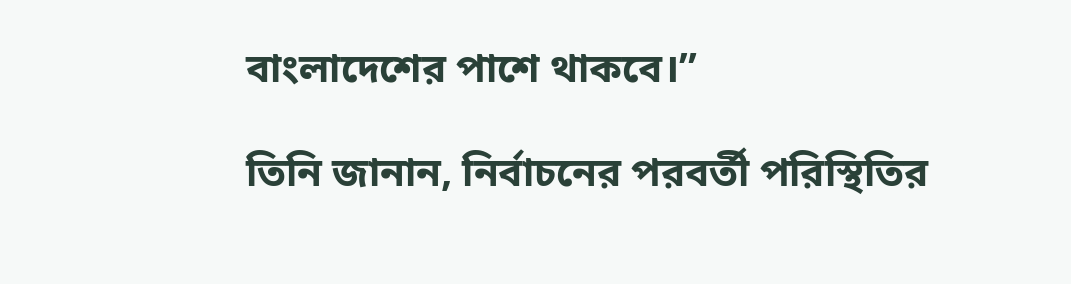বাংলাদেশের পাশে থাকবে।”

তিনি জানান, নির্বাচনের পরবর্তী পরিস্থিতির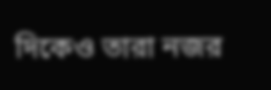দিকেও তারা নজর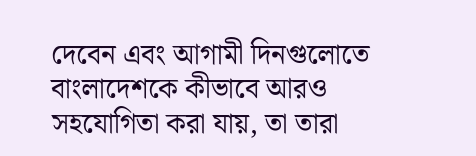দেবেন এবং আগামী দিনগুলোতে বাংলাদেশকে কীভাবে আরও সহযোগিতা করা যায়, তা তারা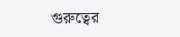গুরুত্বের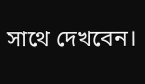সাথে দেখবেন।